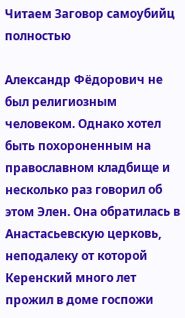Читаем Заговор самоубийц полностью

Александр Фёдорович не был религиозным человеком. Однако хотел быть похороненным на православном кладбище и несколько раз говорил об этом Элен. Она обратилась в Анастасьевскую церковь, неподалеку от которой Керенский много лет прожил в доме госпожи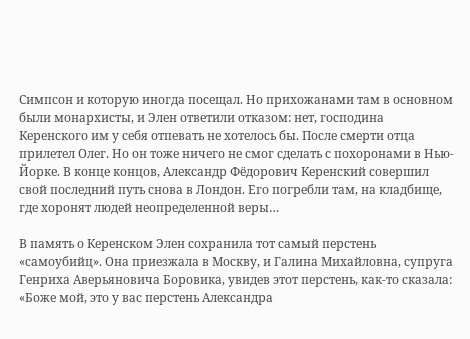Симпсон и которую иногда посещал. Но прихожанами там в основном были монархисты, и Элен ответили отказом: нет, господина Керенского им у себя отпевать не хотелось бы. После смерти отца прилетел Олег. Но он тоже ничего не смог сделать с похоронами в Нью-Йорке. В конце концов, Александр Фёдорович Керенский совершил свой последний путь снова в Лондон. Его погребли там, на кладбище, где хоронят людей неопределенной веры…

В память о Керенском Элен сохранила тот самый перстень «самоубийц». Она приезжала в Москву, и Галина Михайловна, супруга Генриха Аверьяновича Боровика, увидев этот перстень, как-то сказала: «Боже мой, это у вас перстень Александра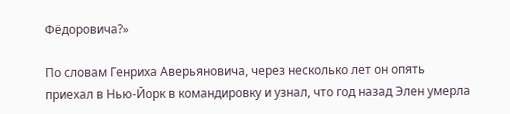Фёдоровича?»

По словам Генриха Аверьяновича, через несколько лет он опять приехал в Нью-Йорк в командировку и узнал, что год назад Элен умерла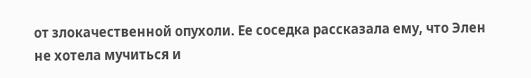от злокачественной опухоли. Ее соседка рассказала ему, что Элен не хотела мучиться и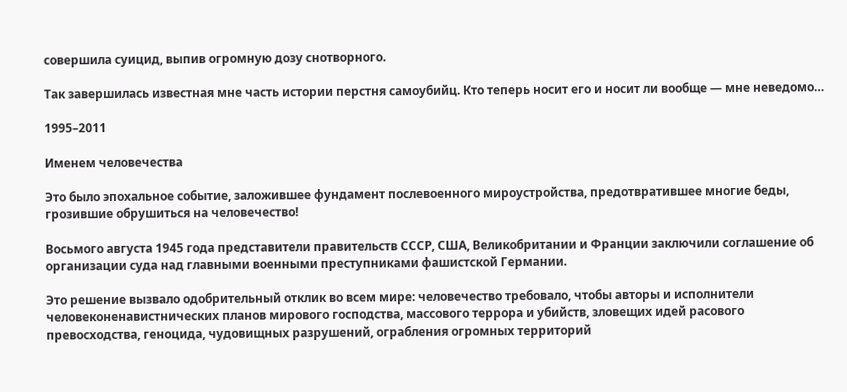совершила суицид, выпив огромную дозу снотворного.

Так завершилась известная мне часть истории перстня самоубийц. Кто теперь носит его и носит ли вообще — мне неведомо…

1995–2011

Именем человечества

Это было эпохальное событие, заложившее фундамент послевоенного мироустройства, предотвратившее многие беды, грозившие обрушиться на человечество!

Восьмого августа 1945 года представители правительств СССР, США, Великобритании и Франции заключили соглашение об организации суда над главными военными преступниками фашистской Германии.

Это решение вызвало одобрительный отклик во всем мире: человечество требовало, чтобы авторы и исполнители человеконенавистнических планов мирового господства, массового террора и убийств, зловещих идей расового превосходства, геноцида, чудовищных разрушений, ограбления огромных территорий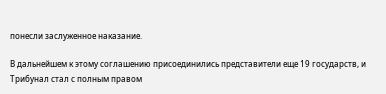понесли заслуженное наказание.

В дальнейшем к этому соглашению присоединились представители еще 19 государств, и Трибунал стал с полным правом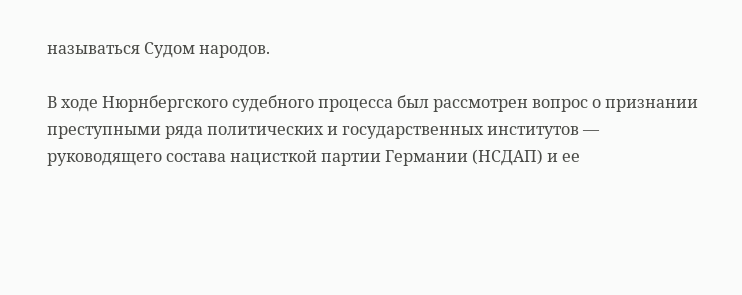называться Судом народов.

В ходе Нюрнбергского судебного процесса был рассмотрен вопрос о признании преступными ряда политических и государственных институтов — руководящего состава нацисткой партии Германии (НСДАП) и ее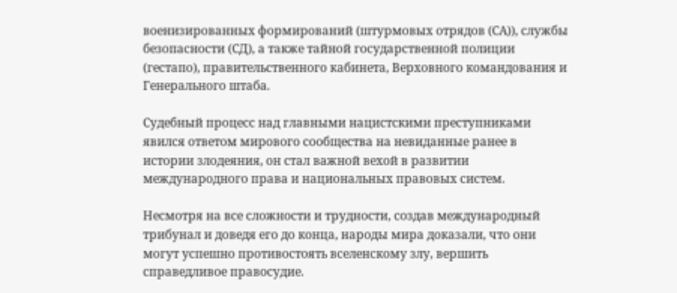военизированных формирований (штурмовых отрядов (СА)), службы безопасности (СД), а также тайной государственной полиции (гестапо), правительственного кабинета, Верховного командования и Генерального штаба.

Судебный процесс над главными нацистскими преступниками явился ответом мирового сообщества на невиданные ранее в истории злодеяния, он стал важной вехой в развитии международного права и национальных правовых систем.

Несмотря на все сложности и трудности, создав международный трибунал и доведя его до конца, народы мира доказали, что они могут успешно противостоять вселенскому злу, вершить справедливое правосудие.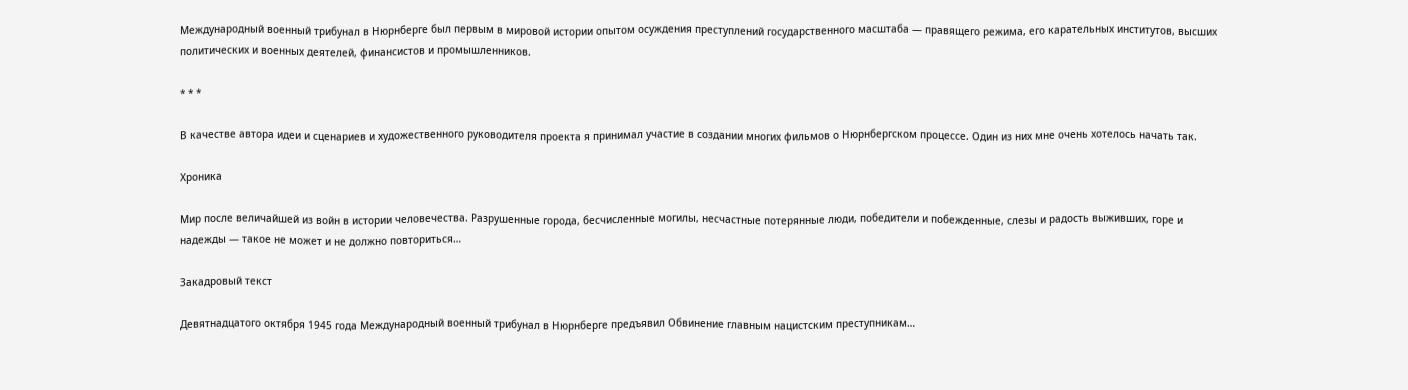Международный военный трибунал в Нюрнберге был первым в мировой истории опытом осуждения преступлений государственного масштаба — правящего режима, его карательных институтов, высших политических и военных деятелей, финансистов и промышленников.

* * *

В качестве автора идеи и сценариев и художественного руководителя проекта я принимал участие в создании многих фильмов о Нюрнбергском процессе. Один из них мне очень хотелось начать так.

Хроника

Мир после величайшей из войн в истории человечества. Разрушенные города, бесчисленные могилы, несчастные потерянные люди, победители и побежденные, слезы и радость выживших, горе и надежды — такое не может и не должно повториться…

Закадровый текст

Девятнадцатого октября 1945 года Международный военный трибунал в Нюрнберге предъявил Обвинение главным нацистским преступникам…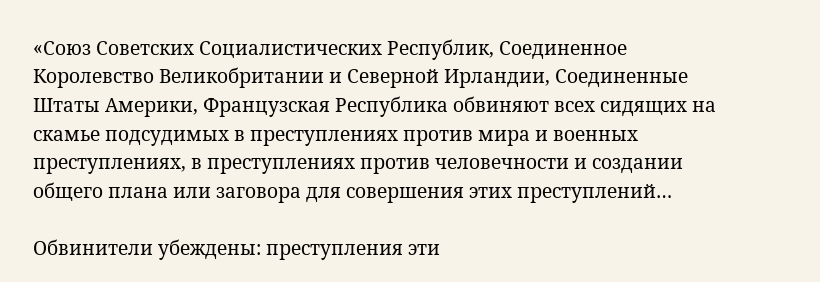«Союз Советских Социалистических Республик, Соединенное Королевство Великобритании и Северной Ирландии, Соединенные Штаты Америки, Французская Республика обвиняют всех сидящих на скамье подсудимых в преступлениях против мира и военных преступлениях, в преступлениях против человечности и создании общего плана или заговора для совершения этих преступлений…

Обвинители убеждены: преступления эти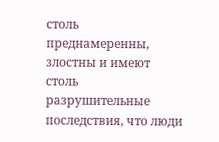столь преднамеренны, злостны и имеют столь разрушительные последствия, что люди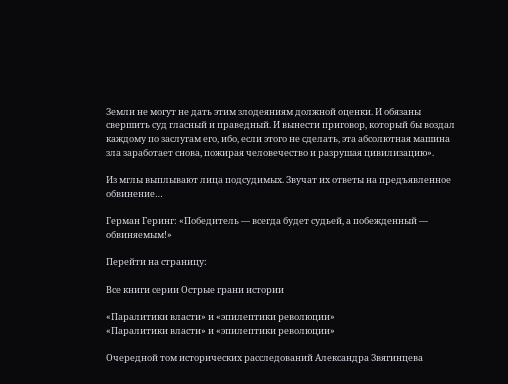Земли не могут не дать этим злодеяниям должной оценки. И обязаны свершить суд гласный и праведный. И вынести приговор, который бы воздал каждому по заслугам его, ибо, если этого не сделать, эта абсолютная машина зла заработает снова, пожирая человечество и разрушая цивилизацию».

Из мглы выплывают лица подсудимых. Звучат их ответы на предъявленное обвинение…

Герман Геринг: «Победитель — всегда будет судьей, а побежденный — обвиняемым!»

Перейти на страницу:

Все книги серии Острые грани истории

«Паралитики власти» и «эпилептики революции»
«Паралитики власти» и «эпилептики революции»

Очередной том исторических расследований Александра Звягинцева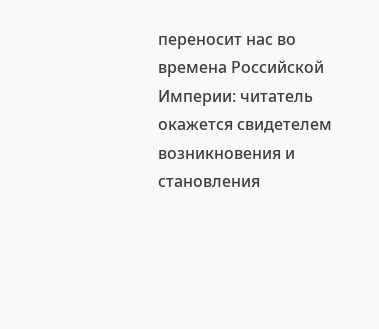переносит нас во времена Российской Империи: читатель окажется свидетелем возникновения и становления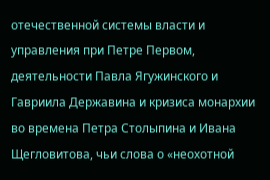отечественной системы власти и управления при Петре Первом, деятельности Павла Ягужинского и Гавриила Державина и кризиса монархии во времена Петра Столыпина и Ивана Щегловитова, чьи слова о «неохотной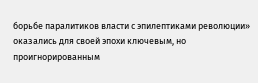борьбе паралитиков власти с эпилептиками революции» оказались для своей эпохи ключевым, но проигнорированным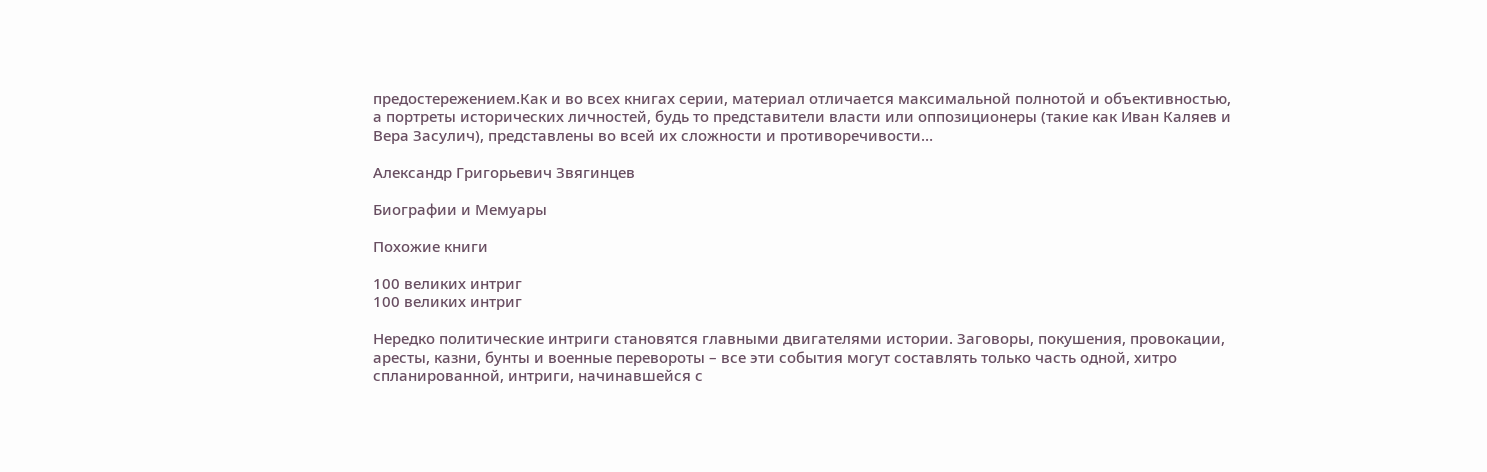предостережением.Как и во всех книгах серии, материал отличается максимальной полнотой и объективностью, а портреты исторических личностей, будь то представители власти или оппозиционеры (такие как Иван Каляев и Вера Засулич), представлены во всей их сложности и противоречивости…

Александр Григорьевич Звягинцев

Биографии и Мемуары

Похожие книги

100 великих интриг
100 великих интриг

Нередко политические интриги становятся главными двигателями истории. Заговоры, покушения, провокации, аресты, казни, бунты и военные перевороты – все эти события могут составлять только часть одной, хитро спланированной, интриги, начинавшейся с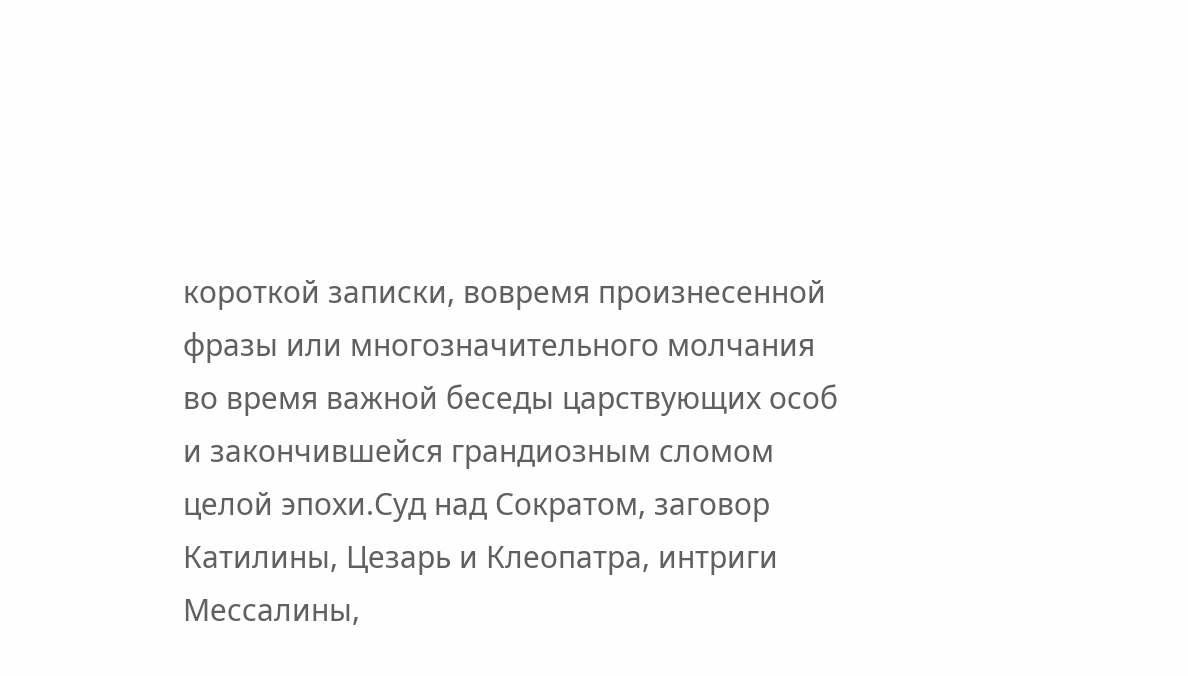короткой записки, вовремя произнесенной фразы или многозначительного молчания во время важной беседы царствующих особ и закончившейся грандиозным сломом целой эпохи.Суд над Сократом, заговор Катилины, Цезарь и Клеопатра, интриги Мессалины,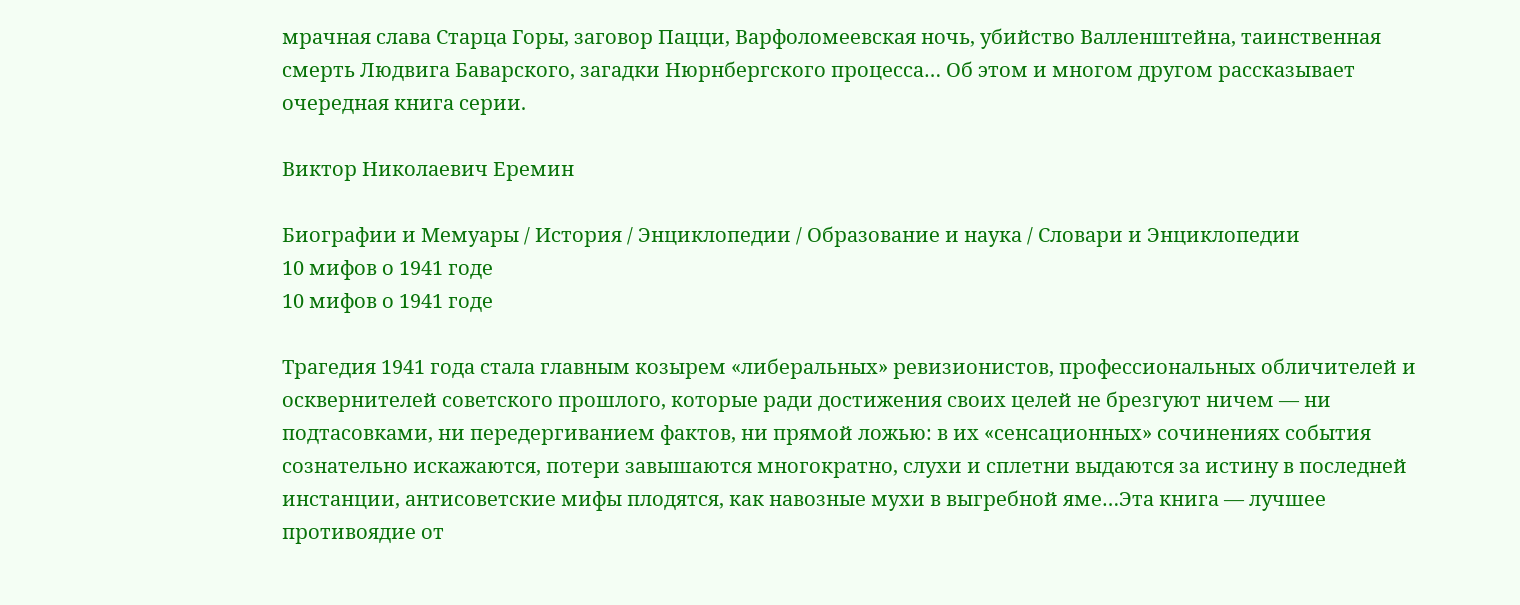мрачная слава Старца Горы, заговор Пацци, Варфоломеевская ночь, убийство Валленштейна, таинственная смерть Людвига Баварского, загадки Нюрнбергского процесса… Об этом и многом другом рассказывает очередная книга серии.

Виктор Николаевич Еремин

Биографии и Мемуары / История / Энциклопедии / Образование и наука / Словари и Энциклопедии
10 мифов о 1941 годе
10 мифов о 1941 годе

Трагедия 1941 года стала главным козырем «либеральных» ревизионистов, профессиональных обличителей и осквернителей советского прошлого, которые ради достижения своих целей не брезгуют ничем — ни подтасовками, ни передергиванием фактов, ни прямой ложью: в их «сенсационных» сочинениях события сознательно искажаются, потери завышаются многократно, слухи и сплетни выдаются за истину в последней инстанции, антисоветские мифы плодятся, как навозные мухи в выгребной яме…Эта книга — лучшее противоядие от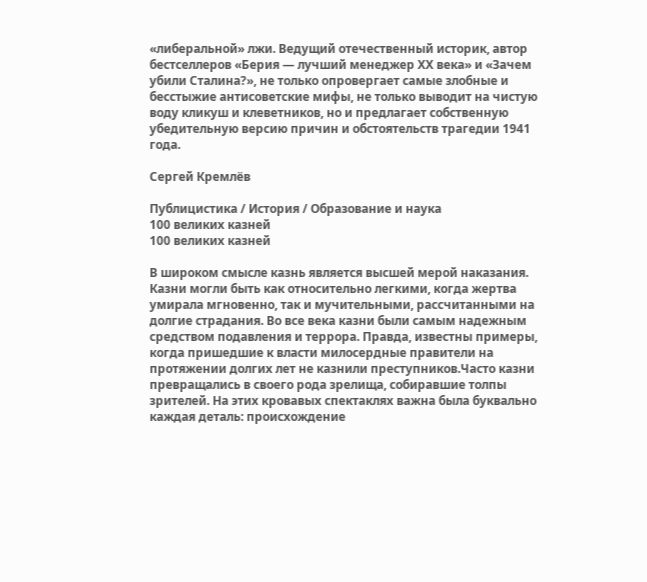«либеральной» лжи. Ведущий отечественный историк, автор бестселлеров «Берия — лучший менеджер XX века» и «Зачем убили Сталина?», не только опровергает самые злобные и бесстыжие антисоветские мифы, не только выводит на чистую воду кликуш и клеветников, но и предлагает собственную убедительную версию причин и обстоятельств трагедии 1941 года.

Сергей Кремлёв

Публицистика / История / Образование и наука
100 великих казней
100 великих казней

В широком смысле казнь является высшей мерой наказания. Казни могли быть как относительно легкими, когда жертва умирала мгновенно, так и мучительными, рассчитанными на долгие страдания. Во все века казни были самым надежным средством подавления и террора. Правда, известны примеры, когда пришедшие к власти милосердные правители на протяжении долгих лет не казнили преступников.Часто казни превращались в своего рода зрелища, собиравшие толпы зрителей. На этих кровавых спектаклях важна была буквально каждая деталь: происхождение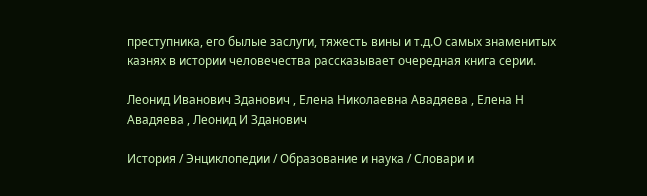преступника, его былые заслуги, тяжесть вины и т.д.О самых знаменитых казнях в истории человечества рассказывает очередная книга серии.

Леонид Иванович Зданович , Елена Николаевна Авадяева , Елена Н Авадяева , Леонид И Зданович

История / Энциклопедии / Образование и наука / Словари и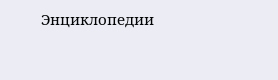Энциклопедии